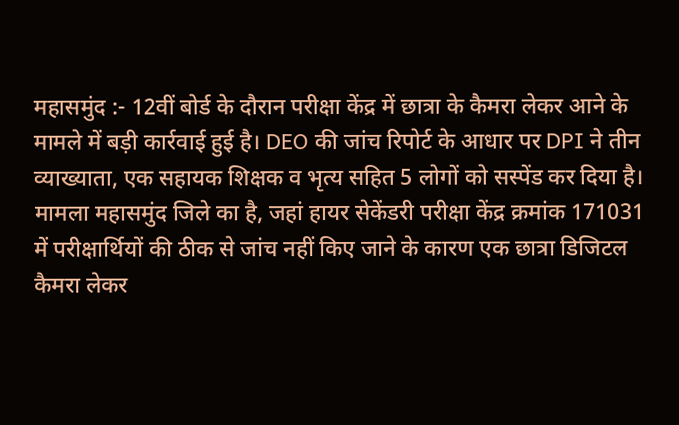महासमुंद :- 12वीं बोर्ड के दौरान परीक्षा केंद्र में छात्रा के कैमरा लेकर आने के मामले में बड़ी कार्रवाई हुई है। DEO की जांच रिपोर्ट के आधार पर DPI ने तीन व्याख्याता, एक सहायक शिक्षक व भृत्य सहित 5 लोगों को सस्पेंड कर दिया है। मामला महासमुंद जिले का है, जहां हायर सेकेंडरी परीक्षा केंद्र क्रमांक 171031 में परीक्षार्थियों की ठीक से जांच नहीं किए जाने के कारण एक छात्रा डिजिटल कैमरा लेकर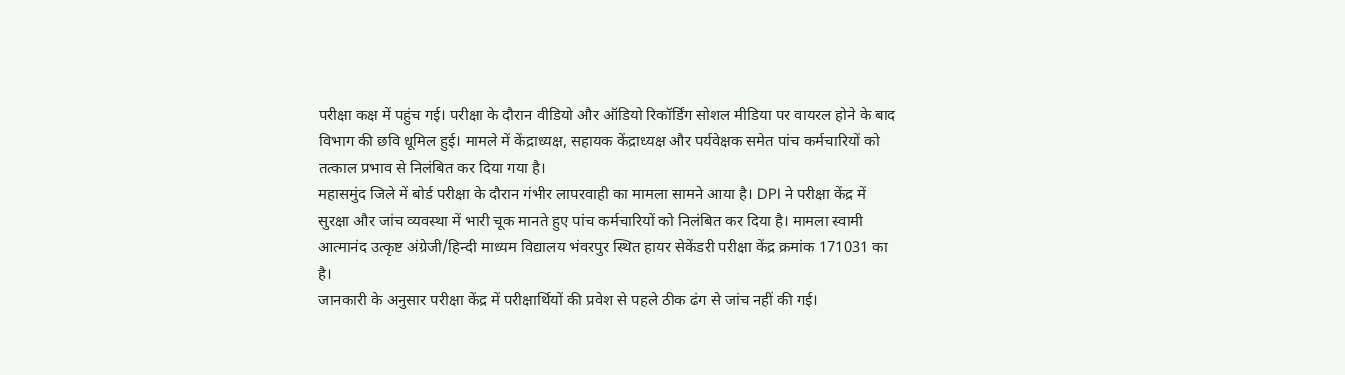परीक्षा कक्ष में पहुंच गई। परीक्षा के दौरान वीडियो और ऑडियो रिकॉर्डिंग सोशल मीडिया पर वायरल होने के बाद विभाग की छवि धूमिल हुई। मामले में केंद्राध्यक्ष, सहायक केंद्राध्यक्ष और पर्यवेक्षक समेत पांच कर्मचारियों को तत्काल प्रभाव से निलंबित कर दिया गया है।
महासमुंद जिले में बोर्ड परीक्षा के दौरान गंभीर लापरवाही का मामला सामने आया है। DPI ने परीक्षा केंद्र में सुरक्षा और जांच व्यवस्था में भारी चूक मानते हुए पांच कर्मचारियों को निलंबित कर दिया है। मामला स्वामी आत्मानंद उत्कृष्ट अंग्रेजी/हिन्दी माध्यम विद्यालय भंवरपुर स्थित हायर सेकेंडरी परीक्षा केंद्र क्रमांक 171031 का है।
जानकारी के अनुसार परीक्षा केंद्र में परीक्षार्थियों की प्रवेश से पहले ठीक ढंग से जांच नहीं की गई।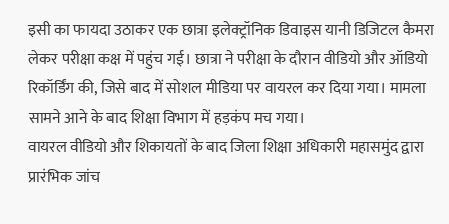इसी का फायदा उठाकर एक छात्रा इलेक्ट्रॉनिक डिवाइस यानी डिजिटल कैमरा लेकर परीक्षा कक्ष में पहुंच गई। छात्रा ने परीक्षा के दौरान वीडियो और ऑडियो रिकॉर्डिंग की, जिसे बाद में सोशल मीडिया पर वायरल कर दिया गया। मामला सामने आने के बाद शिक्षा विभाग में हड़कंप मच गया।
वायरल वीडियो और शिकायतों के बाद जिला शिक्षा अधिकारी महासमुंद द्वारा प्रारंभिक जांच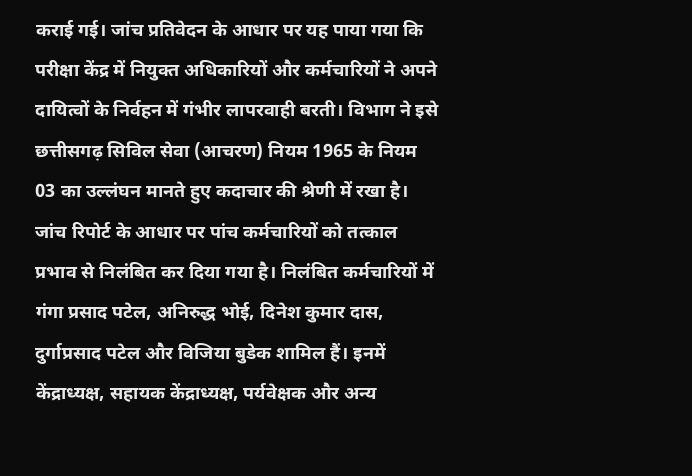कराई गई। जांच प्रतिवेदन के आधार पर यह पाया गया कि परीक्षा केंद्र में नियुक्त अधिकारियों और कर्मचारियों ने अपने दायित्वों के निर्वहन में गंभीर लापरवाही बरती। विभाग ने इसे छत्तीसगढ़ सिविल सेवा (आचरण) नियम 1965 के नियम 03 का उल्लंघन मानते हुए कदाचार की श्रेणी में रखा है।
जांच रिपोर्ट के आधार पर पांच कर्मचारियों को तत्काल प्रभाव से निलंबित कर दिया गया है। निलंबित कर्मचारियों में गंगा प्रसाद पटेल, अनिरुद्ध भोई, दिनेश कुमार दास, दुर्गाप्रसाद पटेल और विजिया बुडेक शामिल हैं। इनमें केंद्राध्यक्ष, सहायक केंद्राध्यक्ष, पर्यवेक्षक और अन्य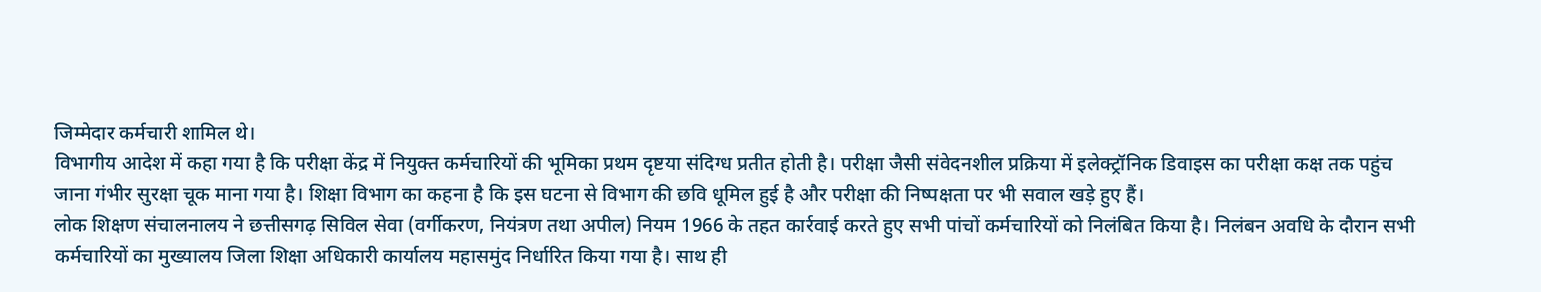जिम्मेदार कर्मचारी शामिल थे।
विभागीय आदेश में कहा गया है कि परीक्षा केंद्र में नियुक्त कर्मचारियों की भूमिका प्रथम दृष्टया संदिग्ध प्रतीत होती है। परीक्षा जैसी संवेदनशील प्रक्रिया में इलेक्ट्रॉनिक डिवाइस का परीक्षा कक्ष तक पहुंच जाना गंभीर सुरक्षा चूक माना गया है। शिक्षा विभाग का कहना है कि इस घटना से विभाग की छवि धूमिल हुई है और परीक्षा की निष्पक्षता पर भी सवाल खड़े हुए हैं।
लोक शिक्षण संचालनालय ने छत्तीसगढ़ सिविल सेवा (वर्गीकरण, नियंत्रण तथा अपील) नियम 1966 के तहत कार्रवाई करते हुए सभी पांचों कर्मचारियों को निलंबित किया है। निलंबन अवधि के दौरान सभी कर्मचारियों का मुख्यालय जिला शिक्षा अधिकारी कार्यालय महासमुंद निर्धारित किया गया है। साथ ही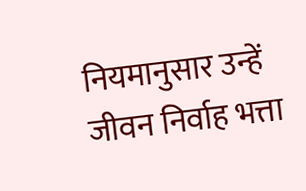नियमानुसार उन्हें जीवन निर्वाह भत्ता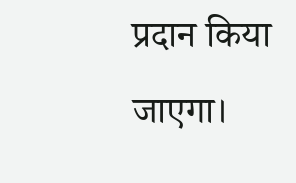प्रदान किया जाएगा।